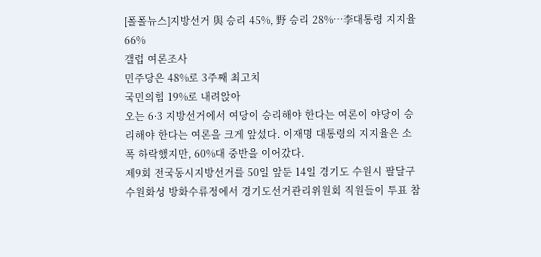[폴폴뉴스]지방선거 與 승리 45%, 野 승리 28%…李대통령 지지율 66%
갤럽 여론조사
민주당은 48%로 3주째 최고치
국민의힘 19%로 내려앉아
오는 6·3 지방선거에서 여당이 승리해야 한다는 여론이 야당이 승리해야 한다는 여론을 크게 앞섰다. 이재명 대통령의 지지율은 소폭 하락했지만, 60%대 중반을 이어갔다.
제9회 전국동시지방선거를 50일 앞둔 14일 경기도 수원시 팔달구 수원화성 방화수류정에서 경기도선거관리위원회 직원들이 투표 참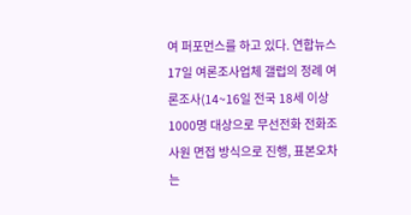여 퍼포먼스를 하고 있다. 연합뉴스
17일 여론조사업체 갤럽의 정례 여론조사(14~16일 전국 18세 이상 1000명 대상으로 무선전화 전화조사원 면접 방식으로 진행, 표본오차는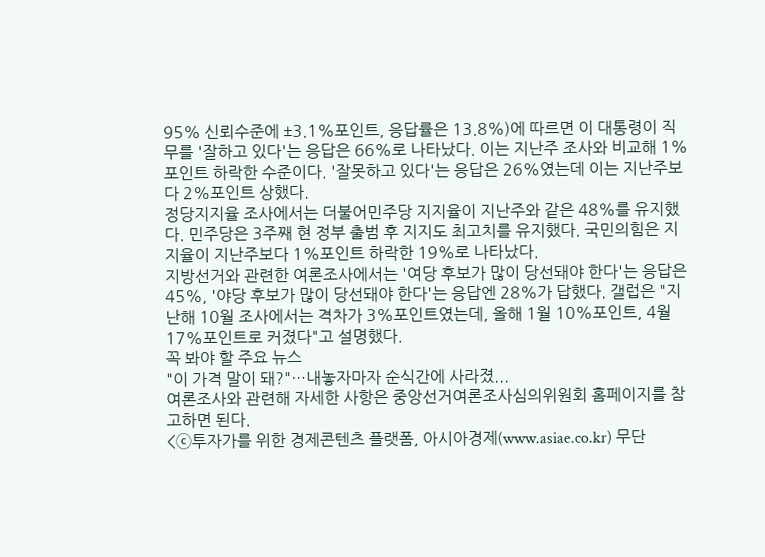95% 신뢰수준에 ±3.1%포인트, 응답률은 13.8%)에 따르면 이 대통령이 직무를 '잘하고 있다'는 응답은 66%로 나타났다. 이는 지난주 조사와 비교해 1%포인트 하락한 수준이다. '잘못하고 있다'는 응답은 26%였는데 이는 지난주보다 2%포인트 상했다.
정당지지율 조사에서는 더불어민주당 지지율이 지난주와 같은 48%를 유지했다. 민주당은 3주째 현 정부 출범 후 지지도 최고치를 유지했다. 국민의힘은 지지율이 지난주보다 1%포인트 하락한 19%로 나타났다.
지방선거와 관련한 여론조사에서는 '여당 후보가 많이 당선돼야 한다'는 응답은 45%, '야당 후보가 많이 당선돼야 한다'는 응답엔 28%가 답했다. 갤럽은 "지난해 10월 조사에서는 격차가 3%포인트였는데, 올해 1월 10%포인트, 4월 17%포인트로 커졌다"고 설명했다.
꼭 봐야 할 주요 뉴스
"이 가격 말이 돼?"…내놓자마자 순식간에 사라졌...
여론조사와 관련해 자세한 사항은 중앙선거여론조사심의위원회 홈페이지를 참고하면 된다.
<ⓒ투자가를 위한 경제콘텐츠 플랫폼, 아시아경제(www.asiae.co.kr) 무단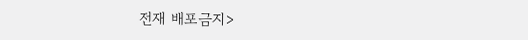전재 배포금지>